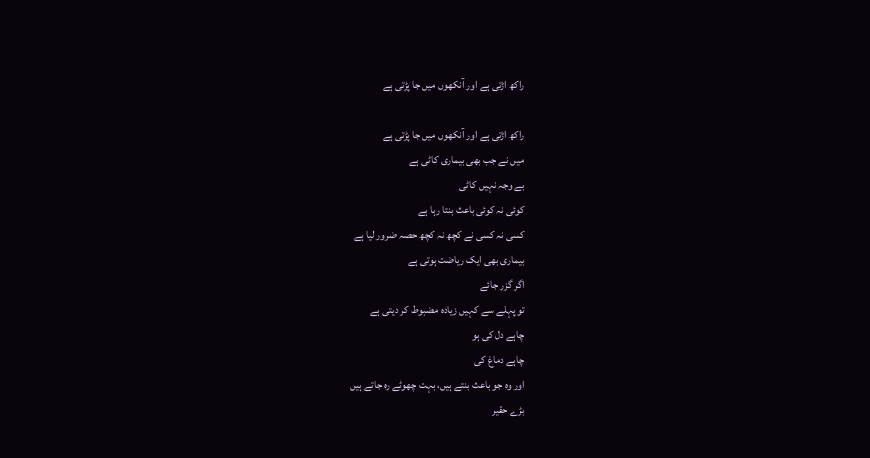راکھ اڑتی ہے اور آنکھوں میں جا پڑتی ہے

راکھ اڑتی ہے اور آنکھوں میں جا پڑتی ہے
میں نے جب بھی بیماری کاٹی ہے
بے وجہ نہیں کاٹی
کوئی نہ کوئی باعث بنتا رہا ہے
کسی نہ کسی نے کچھ نہ کچھ حصہ ضرور لیا ہے
بیماری بھی ایک ریاضت ہوتی ہے
اگر گزر جائے
تو پہلے سے کہیں زیادہ مضبوط کر دیتی ہے
چاہے دل کی ہو
چاہے دماغ کی
اور وہ جو باعث بنتے ہیں، بہت چھوٹے رہ جاتے ہیں
بڑے حقیر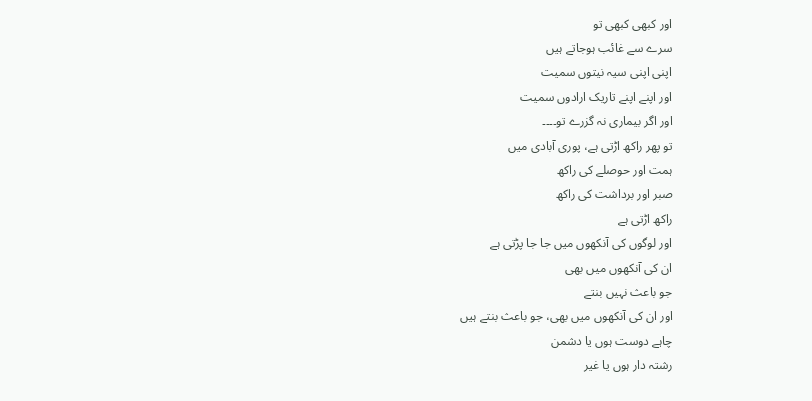اور کبھی کبھی تو
سرے سے غائب ہوجاتے ہیں
اپنی اپنی سیہ نیتوں سمیت
اور اپنے اپنے تاریک ارادوں سمیت
اور اگر بیماری نہ گزرے تو۔۔۔۔
تو پھر راکھ اڑتی ہے، پوری آبادی میں
ہمت اور حوصلے کی راکھ
صبر اور برداشت کی راکھ
راکھ اڑتی ہے
اور لوگوں کی آنکھوں میں جا جا پڑتی ہے
ان کی آنکھوں میں بھی
جو باعث نہیں بنتے
اور ان کی آنکھوں میں بھی، جو باعث بنتے ہیں
چاہے دوست ہوں یا دشمن
رشتہ دار ہوں یا غیر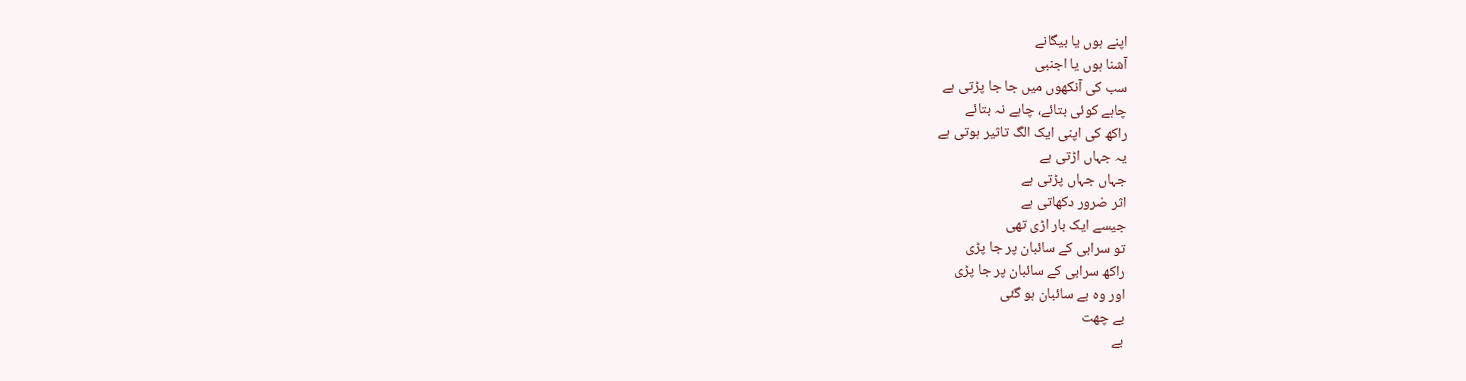اپنے ہوں یا بیگانے
آشنا ہوں یا اجنبی
سب کی آنکھوں میں جا جا پڑتی ہے
چاہے کوئی بتائے، چاہے نہ بتائے
راکھ کی اپنی ایک الگ تاثیر ہوتی ہے
یہ جہاں اڑتی ہے
جہاں جہاں پڑتی ہے
اثر ضرور دکھاتی ہے
جیسے ایک بار اڑی تھی
تو سرابی کے سائبان پر جا پڑی
راکھ سرابی کے سائبان پر جا پڑی
اور وہ بے سائبان ہو گئی
بے چھت
بے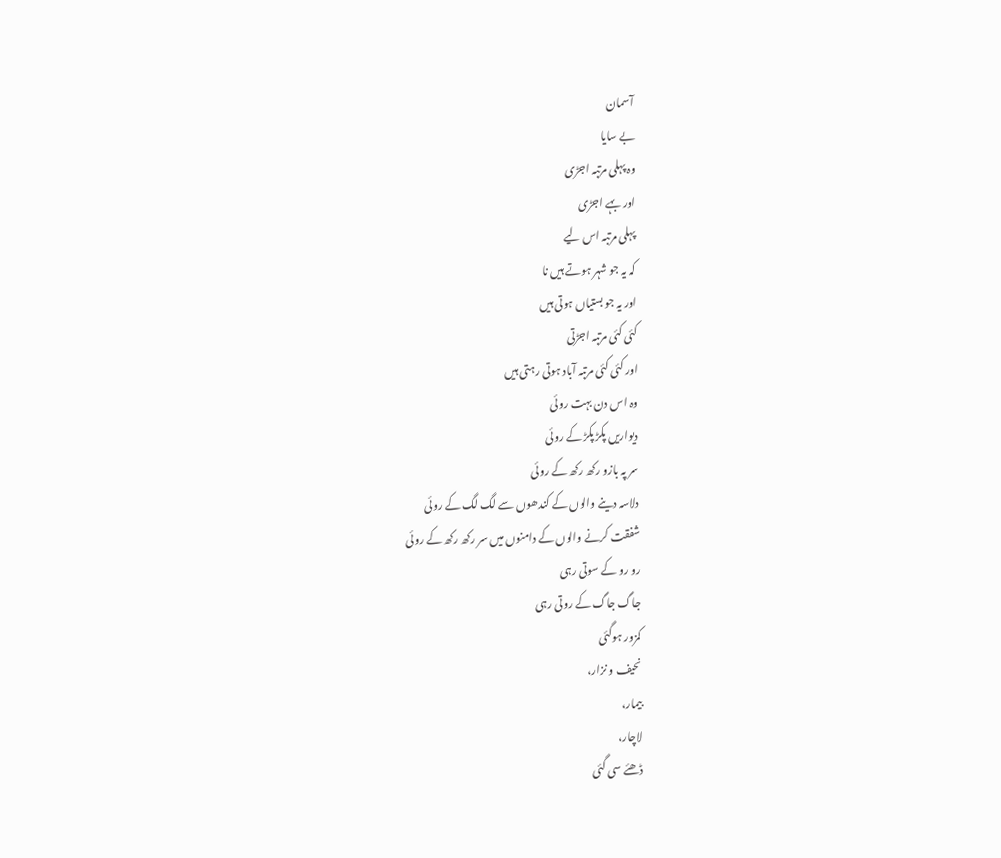آسمان
بے سایا
وہ پہلی مرتبہ اجڑی
اور بہے اجڑی
پہلی مرتبہ اس لیے
کہ یہ جو شہر ہوتے ہیں نا
اور یہ جو بستیاں ہوتی ہیں
کئی کئی مرتبہ اجڑتی
اور کئی کئی مرتبہ آباد ہوتی رہتی ہیں
وہ اس دن بہت روئی
دیواریں پکڑ پکڑ کے روئی
سر پہ بازو رکھ رکھ کے روئی
دلاسہ دینے والوں کے کندھوں سے لگ لگ کے روئی
شفقت کرنے والوں کے دامنوں میں سر رکھ رکھ کے روئی
رو رو کے سوتی رہی
جاگ جاگ کے روتی رہی
کمزور ہوگئی
نحیف و نزار،
بیمار،
لاچار،
ڈھئے سی گئی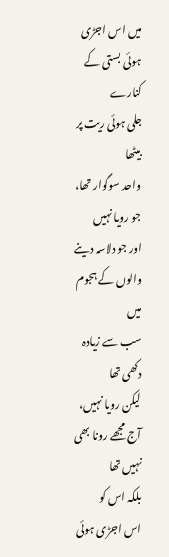میں اس اجڑی ہوئی بستی کے کنارے
جلی ہوئی ریت پر بیٹھا
واحد سوگوار تھا، جو رویا نہیں
اور جو دلاسہ دینے والوں کے ہجوم میں
سب سے زیادہ دکھی تھا
لیکن رویا نہیں، آج مجھے رونا بھی نہیں تھا
بلکہ اس کو
اس اجڑی ہوئی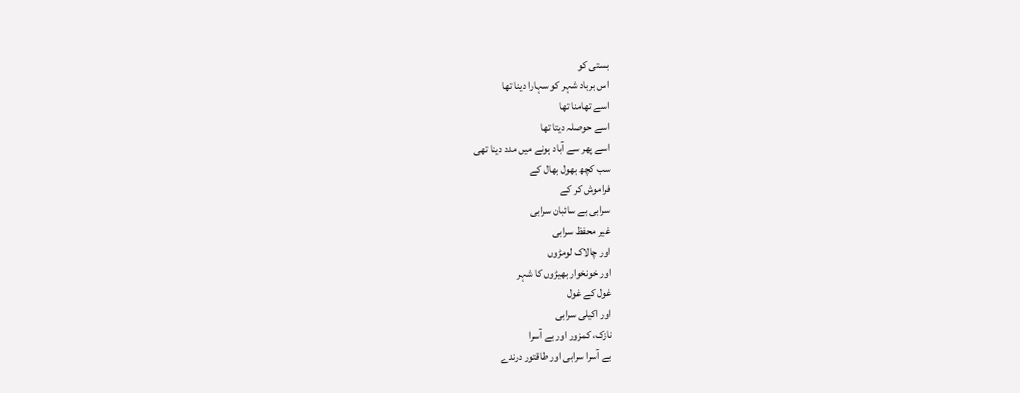بستی کو
اس برباد شہر کو سہارا دینا تھا
اسے تھامنا تھا
اسے حوصلہ دیتا تھا
اسے پھر سے آباد ہونے میں مدد دینا تھی
سب کچھ بھول بھال کے
فراموش کر کے
سرابی بے سائبان سرابی
غیر محفظ سرابی
اور چالاک لومڑوں
اور خونخوار بھیڑوں کا شہر
غول کے غول
اور اکیلی سرابی
نازک، کمزور اور بے آسرا
بے آسرا سرابی اور طاقتور درندے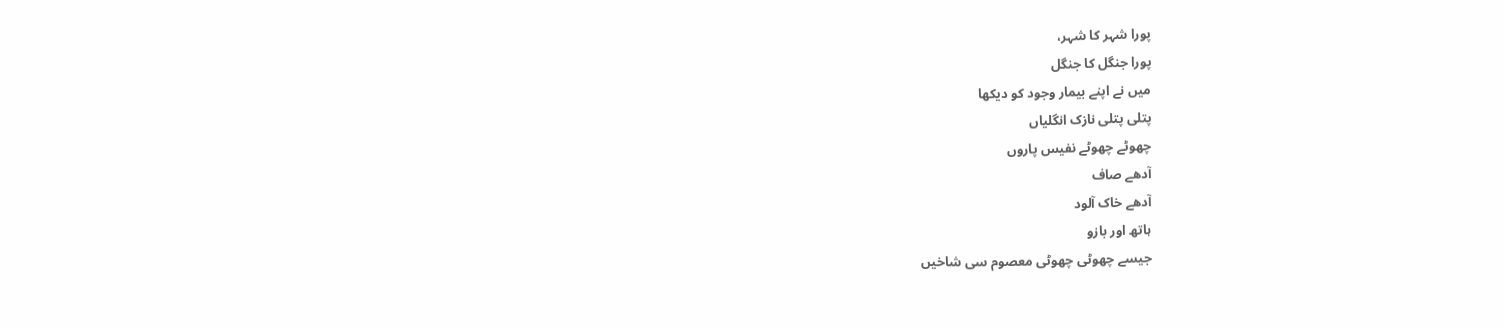پورا شہر کا شہر،
پورا جنگل کا جنگل
میں نے اپنے بیمار وجود کو دیکھا
پتلی پتلی نازک انگلیاں
چھوٹے چھوٹے نفیس پاروں
آدھے صاف
آدھے خاک آلود
ہاتھ اور بازو
جیسے چھوٹی چھوٹی معصوم سی شاخیں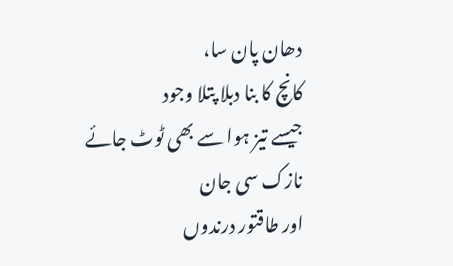دھان پان سا،
کانچ کا بنا دبلا پتلا وجود
جیسے تیز ہوا سے بھی ٹوٹ جائے
نازک سی جان
اور طاقتور درندوں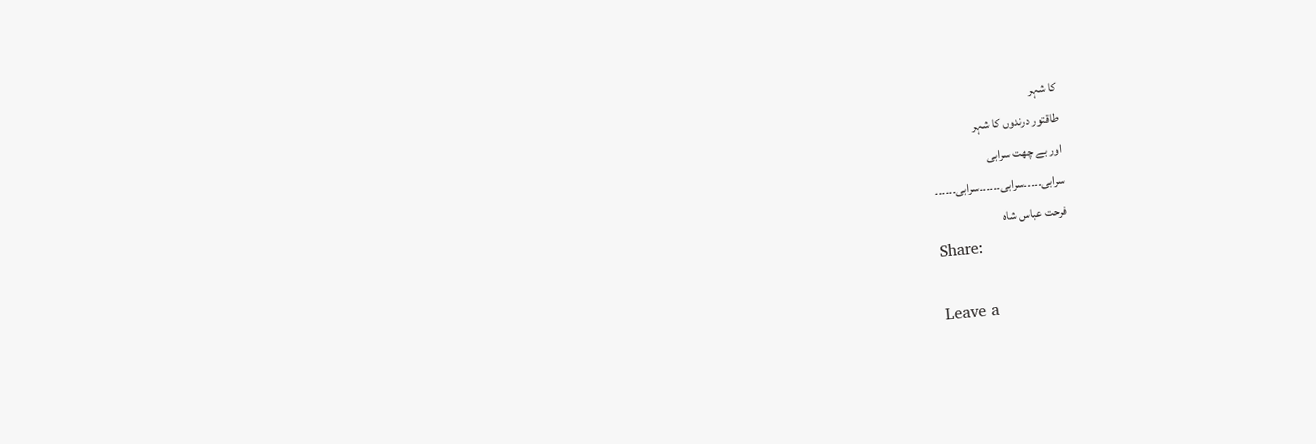کا شہر
طاقتور درندوں کا شہر
اور بے چھت سرابی
سرابی۔۔۔۔۔سرابی۔۔۔۔۔۔سرابی۔۔۔۔۔۔
فرحت عباس شاہ
Share:

Leave a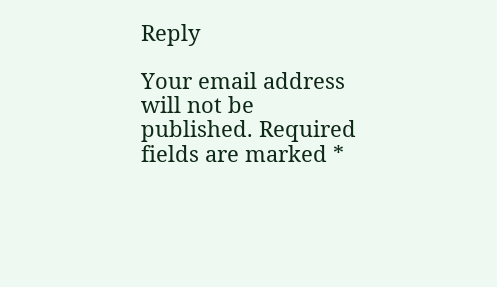Reply

Your email address will not be published. Required fields are marked *